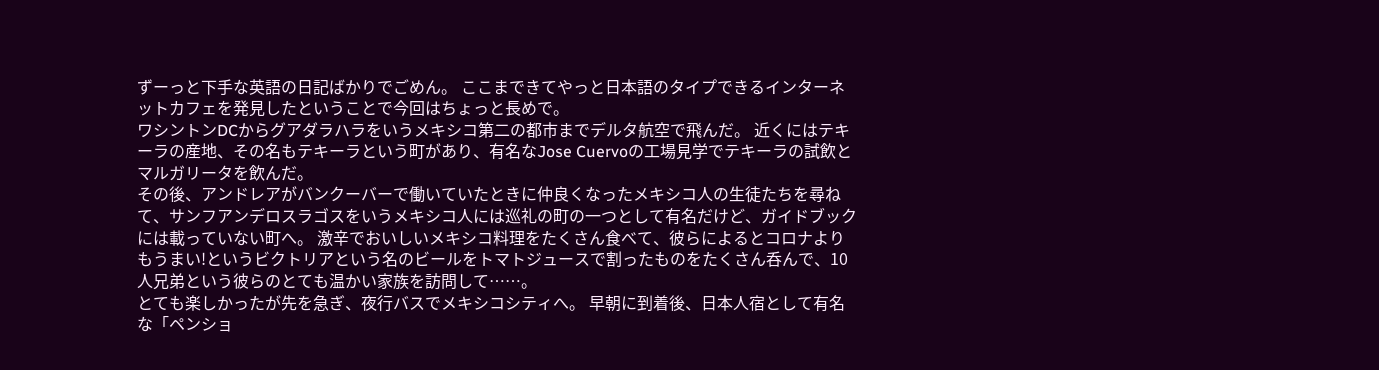ずーっと下手な英語の日記ばかりでごめん。 ここまできてやっと日本語のタイプできるインターネットカフェを発見したということで今回はちょっと長めで。
ワシントンDCからグアダラハラをいうメキシコ第二の都市までデルタ航空で飛んだ。 近くにはテキーラの産地、その名もテキーラという町があり、有名なJose Cuervoの工場見学でテキーラの試飲とマルガリータを飲んだ。
その後、アンドレアがバンクーバーで働いていたときに仲良くなったメキシコ人の生徒たちを尋ねて、サンフアンデロスラゴスをいうメキシコ人には巡礼の町の一つとして有名だけど、ガイドブックには載っていない町へ。 激辛でおいしいメキシコ料理をたくさん食べて、彼らによるとコロナよりもうまい!というビクトリアという名のビールをトマトジュースで割ったものをたくさん呑んで、10人兄弟という彼らのとても温かい家族を訪問して……。
とても楽しかったが先を急ぎ、夜行バスでメキシコシティへ。 早朝に到着後、日本人宿として有名な「ペンショ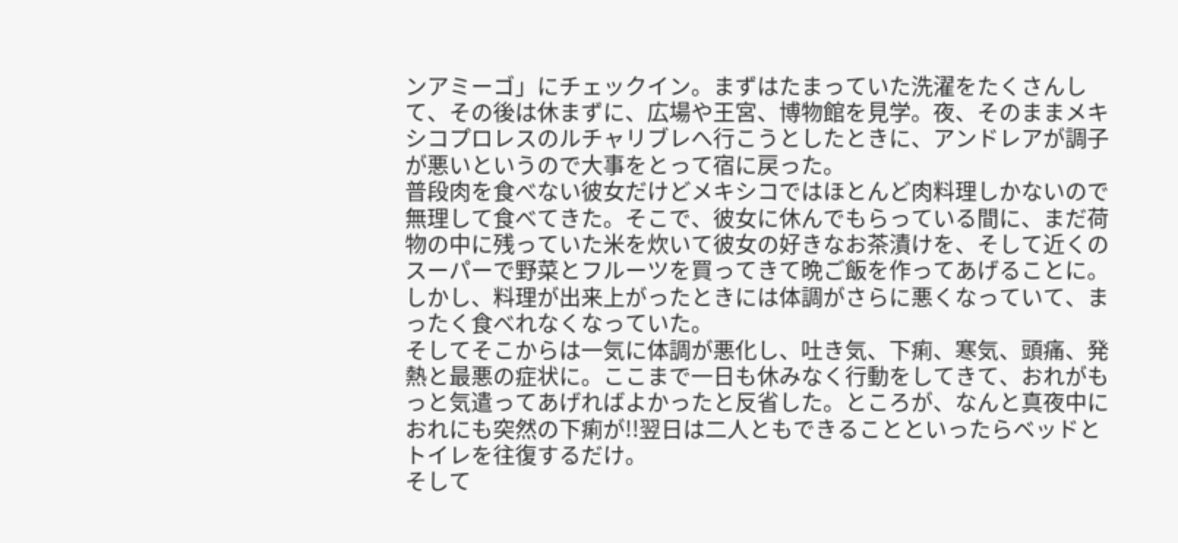ンアミーゴ」にチェックイン。まずはたまっていた洗濯をたくさんして、その後は休まずに、広場や王宮、博物館を見学。夜、そのままメキシコプロレスのルチャリブレへ行こうとしたときに、アンドレアが調子が悪いというので大事をとって宿に戻った。
普段肉を食べない彼女だけどメキシコではほとんど肉料理しかないので無理して食べてきた。そこで、彼女に休んでもらっている間に、まだ荷物の中に残っていた米を炊いて彼女の好きなお茶漬けを、そして近くのスーパーで野菜とフルーツを買ってきて晩ご飯を作ってあげることに。 しかし、料理が出来上がったときには体調がさらに悪くなっていて、まったく食べれなくなっていた。
そしてそこからは一気に体調が悪化し、吐き気、下痢、寒気、頭痛、発熱と最悪の症状に。ここまで一日も休みなく行動をしてきて、おれがもっと気遣ってあげればよかったと反省した。ところが、なんと真夜中におれにも突然の下痢が!!翌日は二人ともできることといったらベッドとトイレを往復するだけ。
そして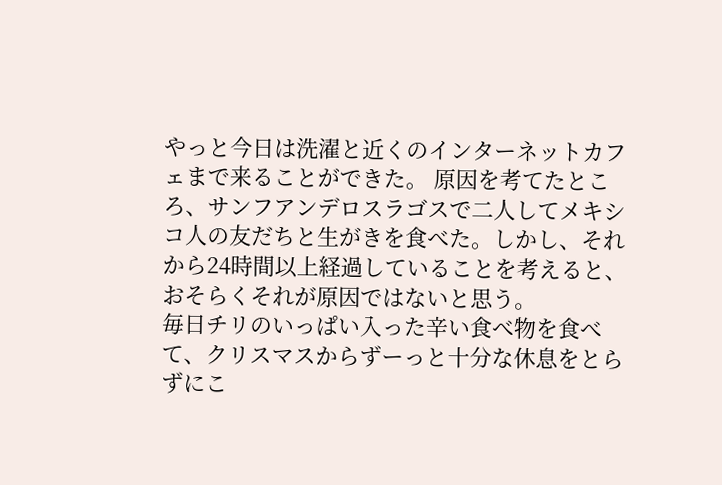やっと今日は洗濯と近くのインターネットカフェまで来ることができた。 原因を考てたところ、サンフアンデロスラゴスで二人してメキシコ人の友だちと生がきを食べた。しかし、それから24時間以上経過していることを考えると、おそらくそれが原因ではないと思う。
毎日チリのいっぱい入った辛い食べ物を食べて、クリスマスからずーっと十分な休息をとらずにこ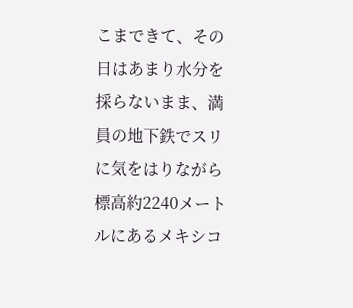こまできて、その日はあまり水分を採らないまま、満員の地下鉄でスリに気をはりながら標高約2240メートルにあるメキシコ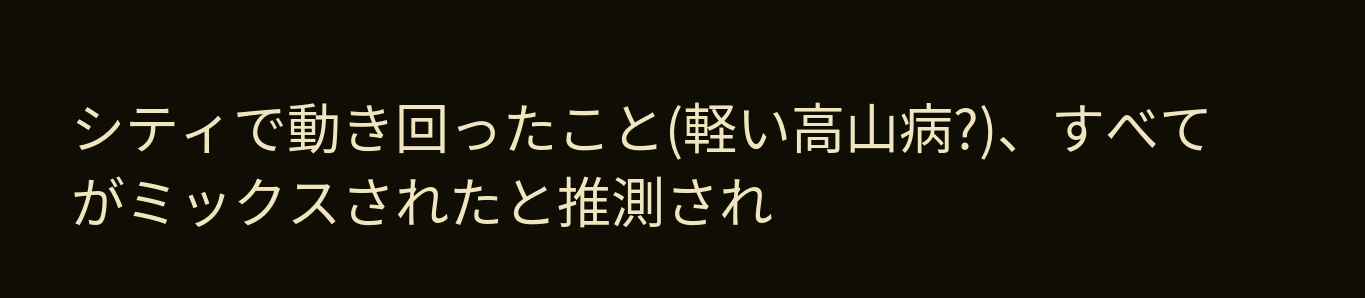シティで動き回ったこと(軽い高山病?)、すべてがミックスされたと推測され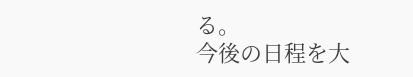る。
今後の日程を大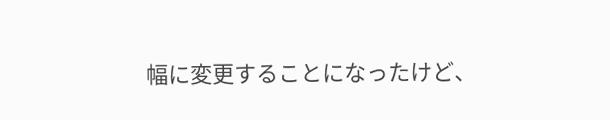幅に変更することになったけど、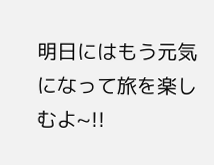明日にはもう元気になって旅を楽しむよ~!!